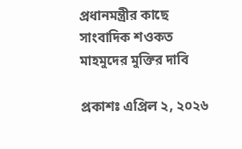প্রধানমন্ত্রীর কাছে সাংবাদিক শওকত মাহমুদের মুক্তির দাবি

প্রকাশঃ এপ্রিল ২, ২০২৬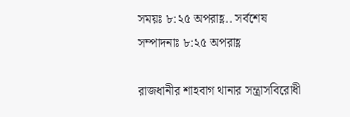সময়ঃ ৮:২৫ অপরাহ্ণ.. সর্বশেষ সম্পাদনাঃ ৮:২৫ অপরাহ্ণ

রাজধানীর শাহবাগ থানার সন্ত্রাসবিরোধী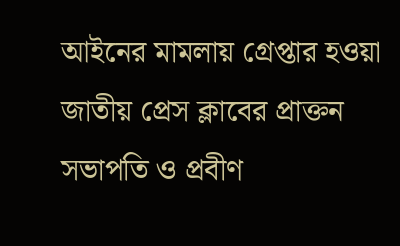আইনের মামলায় গ্রেপ্তার হওয়া জাতীয় প্রেস ক্লাবের প্রাক্তন সভাপতি ও প্রবীণ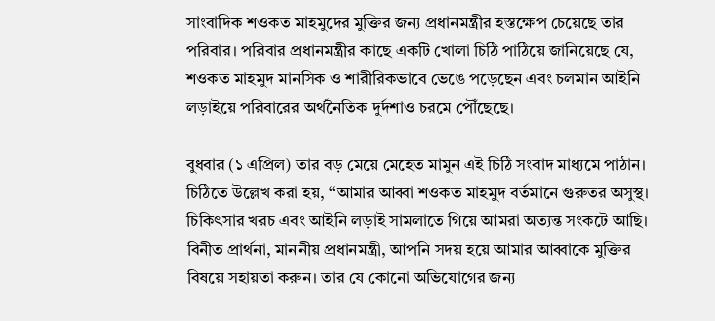সাংবাদিক শওকত মাহমুদের মুক্তির জন্য প্রধানমন্ত্রীর হস্তক্ষেপ চেয়েছে তার পরিবার। পরিবার প্রধানমন্ত্রীর কাছে একটি খোলা চিঠি পাঠিয়ে জানিয়েছে যে, শওকত মাহমুদ মানসিক ও শারীরিকভাবে ভেঙে পড়েছেন এবং চলমান আইনি লড়াইয়ে পরিবারের অর্থনৈতিক দুর্দশাও চরমে পৌঁছেছে।

বুধবার (১ এপ্রিল) তার বড় মেয়ে মেহেত মামুন এই চিঠি সংবাদ মাধ্যমে পাঠান। চিঠিতে উল্লেখ করা হয়, “আমার আব্বা শওকত মাহমুদ বর্তমানে গুরুতর অসুস্থ। চিকিৎসার খরচ এবং আইনি লড়াই সামলাতে গিয়ে আমরা অত্যন্ত সংকটে আছি। বিনীত প্রার্থনা, মাননীয় প্রধানমন্ত্রী, আপনি সদয় হয়ে আমার আব্বাকে মুক্তির বিষয়ে সহায়তা করুন। তার যে কোনো অভিযোগের জন্য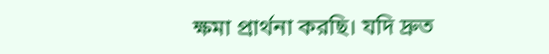ক্ষমা প্রার্থনা করছি। যদি দ্রুত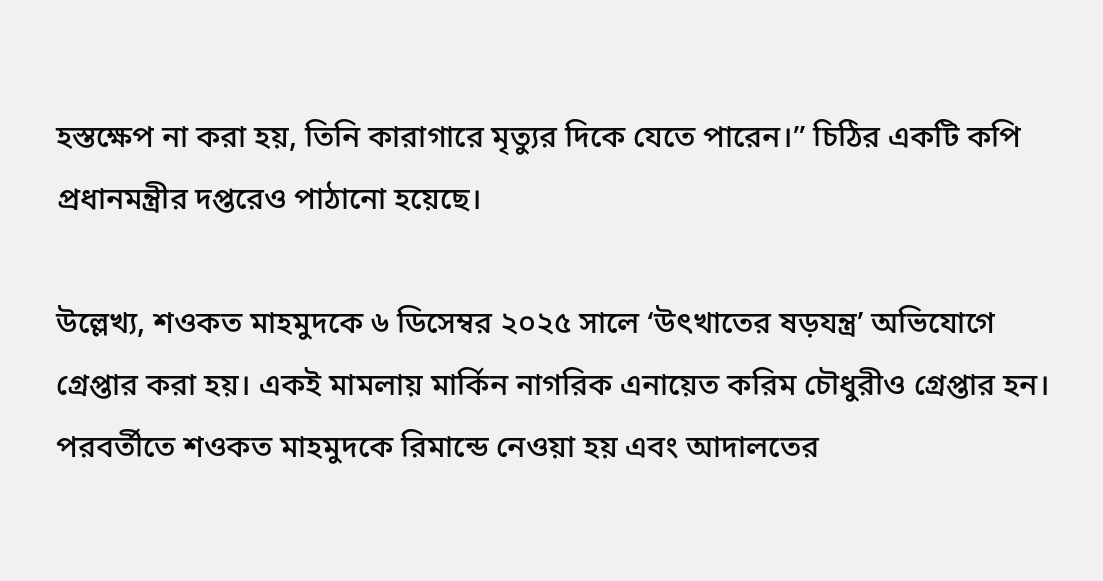হস্তক্ষেপ না করা হয়, তিনি কারাগারে মৃত্যুর দিকে যেতে পারেন।” চিঠির একটি কপি প্রধানমন্ত্রীর দপ্তরেও পাঠানো হয়েছে।

উল্লেখ্য, শওকত মাহমুদকে ৬ ডিসেম্বর ২০২৫ সালে ‘উৎখাতের ষড়যন্ত্র’ অভিযোগে গ্রেপ্তার করা হয়। একই মামলায় মার্কিন নাগরিক এনায়েত করিম চৌধুরীও গ্রেপ্তার হন। পরবর্তীতে শওকত মাহমুদকে রিমান্ডে নেওয়া হয় এবং আদালতের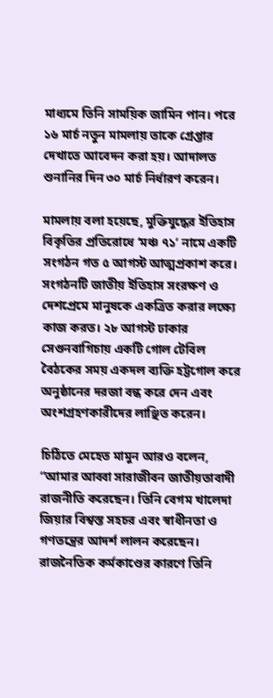মাধ্যমে তিনি সাময়িক জামিন পান। পরে ১৬ মার্চ নতুন মামলায় তাকে গ্রেপ্তার দেখাতে আবেদন করা হয়। আদালত শুনানির দিন ৩০ মার্চ নির্ধারণ করেন।

মামলায় বলা হয়েছে, মুক্তিযুদ্ধের ইতিহাস বিকৃতির প্রতিরোধে ‘মঞ্চ ৭১’ নামে একটি সংগঠন গত ৫ আগস্ট আত্মপ্রকাশ করে। সংগঠনটি জাতীয় ইতিহাস সংরক্ষণ ও দেশপ্রেমে মানুষকে একত্রিত করার লক্ষ্যে কাজ করত। ২৮ আগস্ট ঢাকার সেগুনবাগিচায় একটি গোল টেবিল বৈঠকের সময় একদল ব্যক্তি হট্টগোল করে অনুষ্ঠানের দরজা বন্ধ করে দেন এবং অংশগ্রহণকারীদের লাঞ্ছিত করেন।

চিঠিতে মেহেত মামুন আরও বলেন, “আমার আব্বা সারাজীবন জাতীয়তাবাদী রাজনীতি করেছেন। তিনি বেগম খালেদা জিয়ার বিশ্বস্ত সহচর এবং স্বাধীনতা ও গণতন্ত্রের আদর্শ লালন করেছেন। রাজনৈতিক কর্মকাণ্ডের কারণে তিনি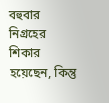বহুবার নিগ্রহের শিকার হয়েছেন, কিন্তু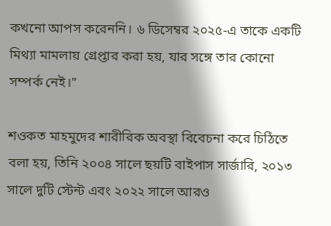কখনো আপস করেননি। ৬ ডিসেম্বর ২০২৫-এ তাকে একটি মিথ্যা মামলায় গ্রেপ্তার করা হয়, যার সঙ্গে তার কোনো সম্পর্ক নেই।”

শওকত মাহমুদের শারীরিক অবস্থা বিবেচনা করে চিঠিতে বলা হয়, তিনি ২০০৪ সালে ছয়টি বাইপাস সার্জারি, ২০১৩ সালে দুটি স্টেন্ট এবং ২০২২ সালে আরও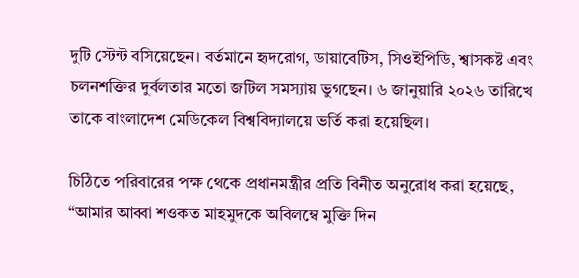দুটি স্টেন্ট বসিয়েছেন। বর্তমানে হৃদরোগ, ডায়াবেটিস, সিওইপিডি, শ্বাসকষ্ট এবং চলনশক্তির দুর্বলতার মতো জটিল সমস্যায় ভুগছেন। ৬ জানুয়ারি ২০২৬ তারিখে তাকে বাংলাদেশ মেডিকেল বিশ্ববিদ্যালয়ে ভর্তি করা হয়েছিল।

চিঠিতে পরিবারের পক্ষ থেকে প্রধানমন্ত্রীর প্রতি বিনীত অনুরোধ করা হয়েছে, “আমার আব্বা শওকত মাহমুদকে অবিলম্বে মুক্তি দিন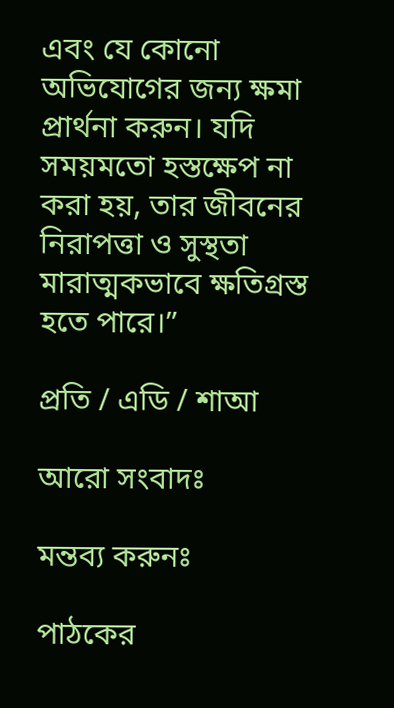এবং যে কোনো অভিযোগের জন্য ক্ষমা প্রার্থনা করুন। যদি সময়মতো হস্তক্ষেপ না করা হয়, তার জীবনের নিরাপত্তা ও সুস্থতা মারাত্মকভাবে ক্ষতিগ্রস্ত হতে পারে।”

প্রতি / এডি / শাআ

আরো সংবাদঃ

মন্তব্য করুনঃ

পাঠকের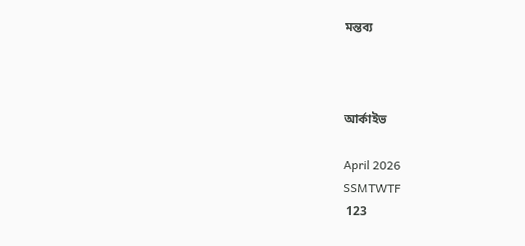মন্তব্য



আর্কাইভ

April 2026
SSMTWTF
 123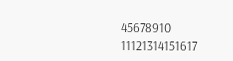45678910
11121314151617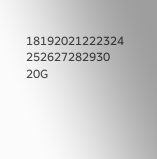18192021222324
252627282930
20G